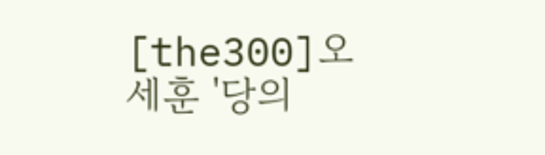[the300]오세훈 '당의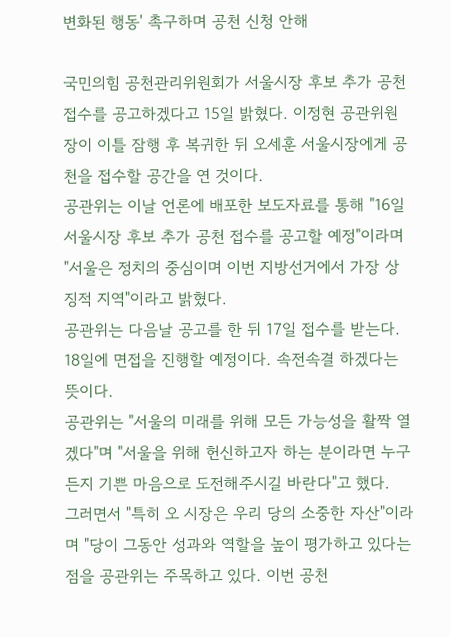변화된 행동' 촉구하며 공천 신청 안해

국민의힘 공천관리위원회가 서울시장 후보 추가 공천 접수를 공고하겠다고 15일 밝혔다. 이정현 공관위원장이 이틀 잠행 후 복귀한 뒤 오세훈 서울시장에게 공천을 접수할 공간을 연 것이다.
공관위는 이날 언론에 배포한 보도자료를 통해 "16일 서울시장 후보 추가 공천 접수를 공고할 예정"이라며 "서울은 정치의 중심이며 이번 지방선거에서 가장 상징적 지역"이라고 밝혔다.
공관위는 다음날 공고를 한 뒤 17일 접수를 받는다. 18일에 면접을 진행할 예정이다. 속전속결 하겠다는 뜻이다.
공관위는 "서울의 미래를 위해 모든 가능성을 활짝 열겠다"며 "서울을 위해 헌신하고자 하는 분이라면 누구든지 기쁜 마음으로 도전해주시길 바란다"고 했다.
그러면서 "특히 오 시장은 우리 당의 소중한 자산"이라며 "당이 그동안 성과와 역할을 높이 평가하고 있다는 점을 공관위는 주목하고 있다. 이번 공천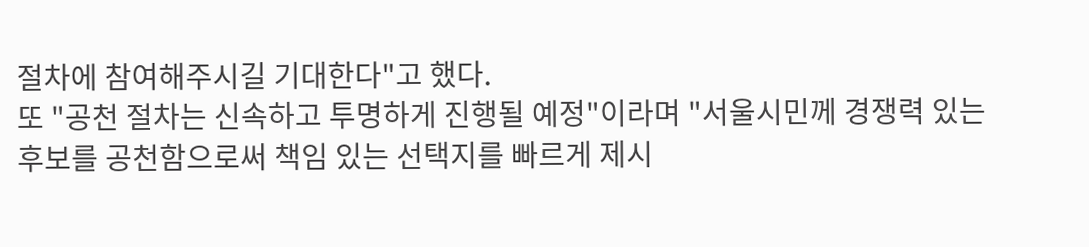절차에 참여해주시길 기대한다"고 했다.
또 "공천 절차는 신속하고 투명하게 진행될 예정"이라며 "서울시민께 경쟁력 있는 후보를 공천함으로써 책임 있는 선택지를 빠르게 제시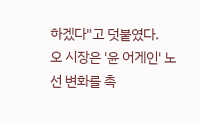하겠다"고 덧붙였다.
오 시장은 '윤 어게인' 노선 변화를 촉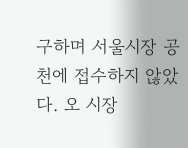구하며 서울시장 공천에 접수하지 않았다. 오 시장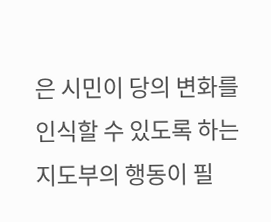은 시민이 당의 변화를 인식할 수 있도록 하는 지도부의 행동이 필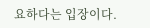요하다는 입장이다.